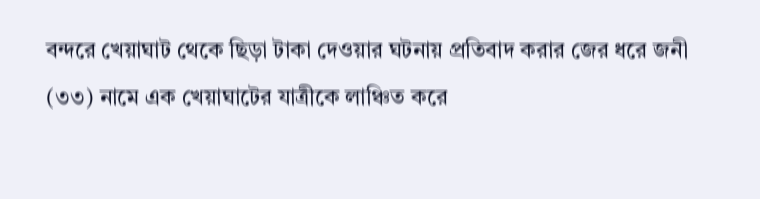বন্দরে খেয়াঘাট থেকে ছিড়া টাকা দেওয়ার ঘটনায় প্রতিবাদ করার জের ধরে জনী (৩৩) নামে এক খেয়াঘাটের যাত্রীকে লাঞ্চিত করে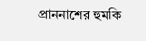প্রাননাশের হুমকি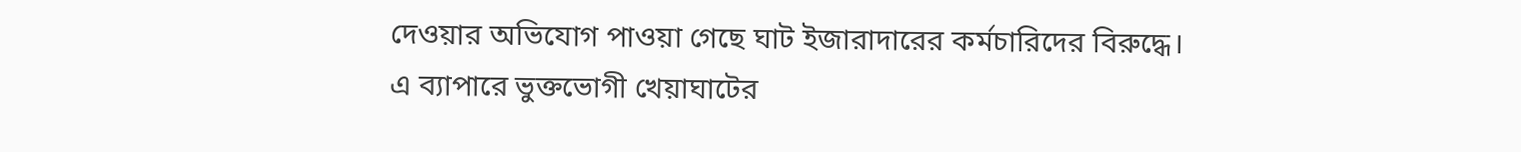দেওয়ার অভিযোগ পাওয়া গেছে ঘাট ইজারাদারের কর্মচারিদের বিরুদ্ধে।
এ ব্যাপারে ভুক্তভোগী খেয়াঘাটের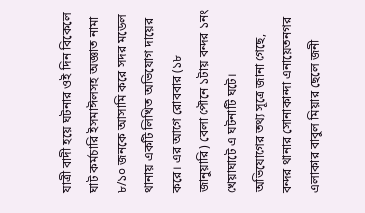যাত্রী বাদী হয়ে ঘটনার ওই দিন বিকেলে ঘাট কর্মচারি ইসমাঈলসহ অজ্ঞাত নামা ৮/১০ জনকে আসামি করে সদর মডেল থানায় একটি লিখিত অভিযোগ দায়ের করে। এর আগে রোববার (১৮ জানুয়ারি) বেলা পৌনে ১টায় বন্দর ১নং খেয়াঘাটে এ ঘটনাটি ঘটে।
অভিযোগের তথ্য সূত্রে জানা গেছে, বন্দর থানার সোনাকান্দা এনায়েতনগর এলাকার বাবুল মিয়ার ছেলে জনী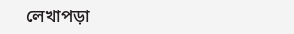লেখাপড়া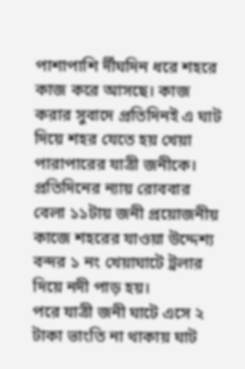পাশাপাশি র্দীঘদিন ধরে শহরে কাজ করে আসছে। কাজ করার সুবাদে প্রতিদিনই এ ঘাট দিয়ে শহর যেতে হয় খেয়া পারাপারের যাত্রী জনীকে।
প্রতিদিনের ন্যায় রোববার বেলা ১১টায় জনী প্রয়োজনীয় কাজে শহরের যাওয়া উদ্দেশ্য বন্দর ১ নং খেয়াঘাটে ট্রলার দিয়ে নদী পাড় হয়।
পরে যাত্রী জনী ঘাটে এসে ২ টাকা ভাংতি না থাকায় ঘাট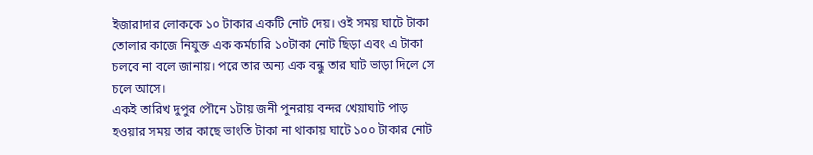ইজারাদার লোককে ১০ টাকার একটি নোট দেয়। ওই সময় ঘাটে টাকা তোলার কাজে নিযুক্ত এক কর্মচারি ১০টাকা নোট ছিড়া এবং এ টাকা চলবে না বলে জানায়। পরে তার অন্য এক বন্ধু তার ঘাট ভাড়া দিলে সে চলে আসে।
একই তারিখ দুপুর পৌনে ১টায় জনী পুনরায় বন্দর খেয়াঘাট পাড় হওয়ার সময় তার কাছে ভাংতি টাকা না থাকায় ঘাটে ১০০ টাকার নোট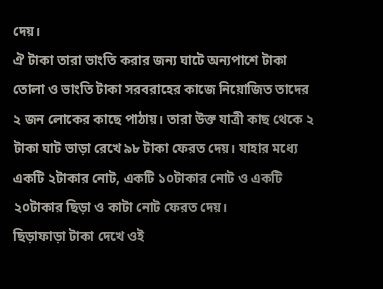দেয়।
ঐ টাকা তারা ভাংতি করার জন্য ঘাটে অন্যপাশে টাকা তোলা ও ভাংতি টাকা সরবরাহের কাজে নিয়োজিত তাদের ২ জন লোকের কাছে পাঠায়। তারা উক্ত যাত্রী কাছ থেকে ২ টাকা ঘাট ভাড়া রেখে ৯৮ টাকা ফেরত দেয়। যাহার মধ্যে একটি ২টাকার নোট, একটি ১০টাকার নোট ও একটি ২০টাকার ছিড়া ও কাটা নোট ফেরত দেয়।
ছিড়াফাড়া টাকা দেখে ওই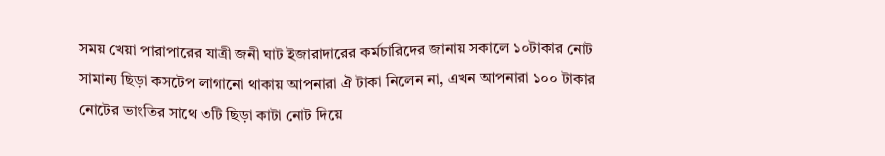সময় খেয়া পারাপারের যাত্রী জনী ঘাট ইজারাদারের কর্মচারিদের জানায় সকালে ১০টাকার নোট সামান্য ছিড়া কসটেপ লাগানো থাকায় আপনারা ঐ টাকা নিলেন না, এখন আপনারা ১০০ টাকার নোটের ভাংতির সাথে ৩টি ছিড়া কাটা নোট দিয়ে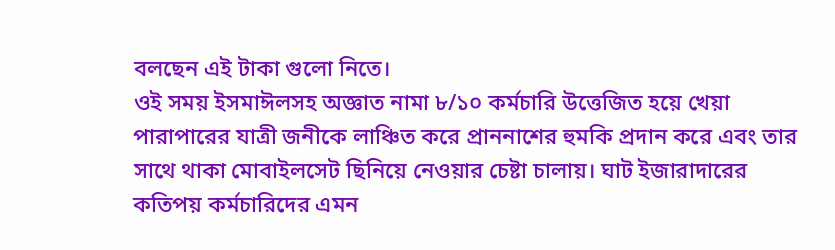বলছেন এই টাকা গুলো নিতে।
ওই সময় ইসমাঈলসহ অজ্ঞাত নামা ৮/১০ কর্মচারি উত্তেজিত হয়ে খেয়া পারাপারের যাত্রী জনীকে লাঞ্চিত করে প্রাননাশের হুমকি প্রদান করে এবং তার সাথে থাকা মোবাইলসেট ছিনিয়ে নেওয়ার চেষ্টা চালায়। ঘাট ইজারাদারের কতিপয় কর্মচারিদের এমন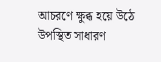আচরণে ক্ষুব্ধ হয়ে উঠে উপস্থিত সাধারণ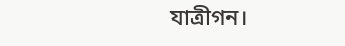যাত্রীগন।